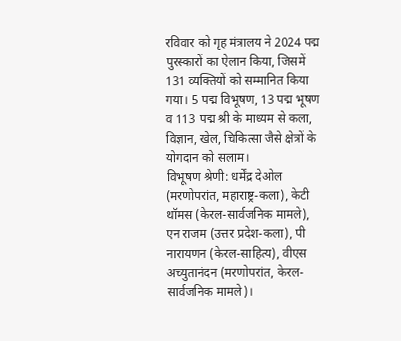रविवार को गृह मंत्रालय ने 2024 पद्म पुरस्कारों का ऐलान किया, जिसमें 131 व्यक्तियों को सम्मानित किया गया। 5 पद्म विभूषण, 13 पद्म भूषण व 113 पद्म श्री के माध्यम से कला, विज्ञान, खेल, चिकित्सा जैसे क्षेत्रों के योगदान को सलाम।
विभूषण श्रेणी: धर्मेंद्र देओल (मरणोपरांत, महाराष्ट्र-कला), केटी थॉमस (केरल-सार्वजनिक मामले), एन राजम (उत्तर प्रदेश-कला), पी नारायणन (केरल-साहित्य), वीएस अच्युतानंदन (मरणोपरांत, केरल-सार्वजनिक मामले)।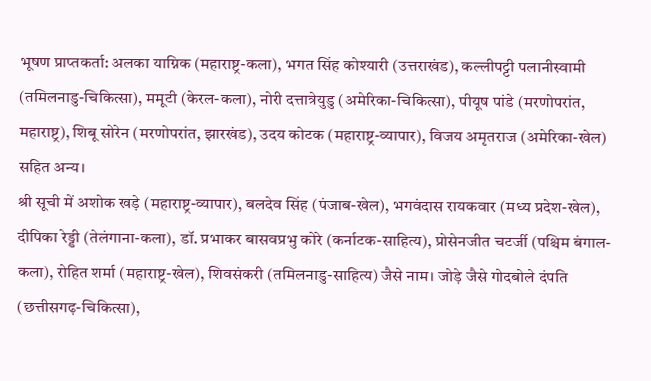भूषण प्राप्तकर्ता: अलका याग्निक (महाराष्ट्र-कला), भगत सिंह कोश्यारी (उत्तराखंड), कल्लीपट्टी पलानीस्वामी (तमिलनाडु-चिकित्सा), ममूटी (केरल-कला), नोरी दत्तात्रेयुडु (अमेरिका-चिकित्सा), पीयूष पांडे (मरणोपरांत, महाराष्ट्र), शिबू सोरेन (मरणोपरांत, झारखंड), उदय कोटक (महाराष्ट्र-व्यापार), विजय अमृतराज (अमेरिका-खेल) सहित अन्य।
श्री सूची में अशोक खड़े (महाराष्ट्र-व्यापार), बलदेव सिंह (पंजाब-खेल), भगवंदास रायकवार (मध्य प्रदेश-खेल), दीपिका रेड्डी (तेलंगाना-कला), डॉ. प्रभाकर बासवप्रभु कोरे (कर्नाटक-साहित्य), प्रोसेनजीत चटर्जी (पश्चिम बंगाल-कला), रोहित शर्मा (महाराष्ट्र-खेल), शिवसंकरी (तमिलनाडु-साहित्य) जैसे नाम। जोड़े जैसे गोदबोले दंपति (छत्तीसगढ़-चिकित्सा),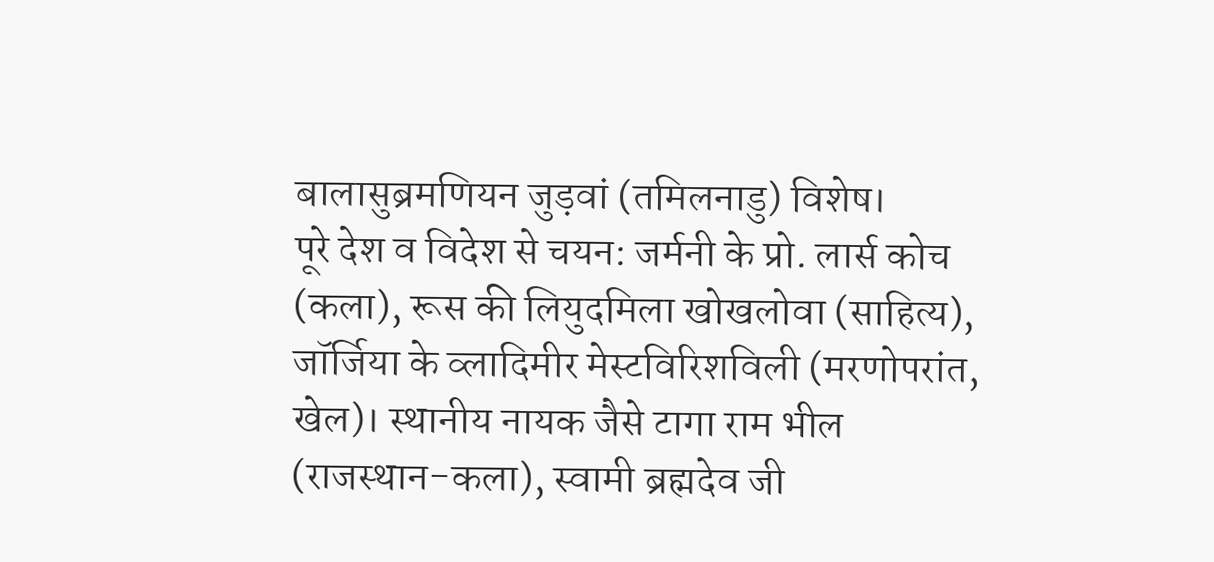बालासुब्रमणियन जुड़वां (तमिलनाडु) विशेष।
पूरे देश व विदेश से चयन: जर्मनी के प्रो. लार्स कोच (कला), रूस की लियुदमिला खोखलोवा (साहित्य), जॉर्जिया के व्लादिमीर मेस्टविरिशविली (मरणोपरांत, खेल)। स्थानीय नायक जैसे टागा राम भील (राजस्थान-कला), स्वामी ब्रह्मदेव जी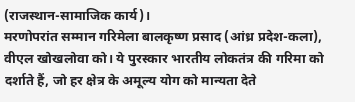(राजस्थान-सामाजिक कार्य)।
मरणोपरांत सम्मान गरिमेला बालकृष्ण प्रसाद (आंध्र प्रदेश-कला), वीएल खोखलोवा को। ये पुरस्कार भारतीय लोकतंत्र की गरिमा को दर्शाते हैं, जो हर क्षेत्र के अमूल्य योग को मान्यता देते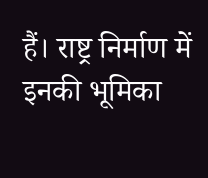हैं। राष्ट्र निर्माण में इनकी भूमिका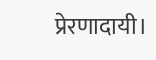प्रेरणादायी।